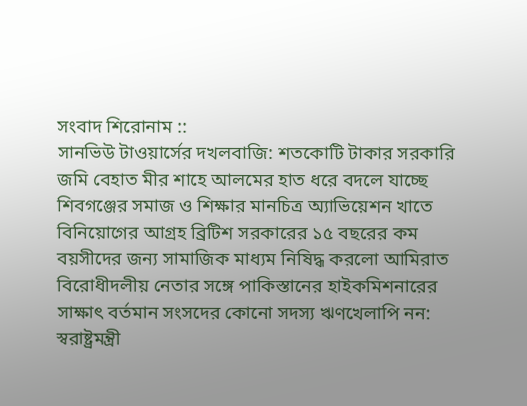সংবাদ শিরোনাম ::
সানভিউ টাওয়ার্সের দখলবাজি: শতকোটি টাকার সরকারি জমি বেহাত মীর শাহে আলমের হাত ধরে বদলে যাচ্ছে শিবগঞ্জের সমাজ ও শিক্ষার মানচিত্র অ্যাভিয়েশন খাতে বিনিয়োগের আগ্রহ ব্রিটিশ সরকারের ১৫ বছরের কম বয়সীদের জন্য সামাজিক মাধ্যম নিষিদ্ধ করলো আমিরাত বিরোধীদলীয় নেতার সঙ্গে পাকিস্তানের হাইকমিশনারের সাক্ষাৎ বর্তমান সংসদের কোনো সদস্য ঋণখেলাপি নন: স্বরাষ্ট্রমন্ত্রী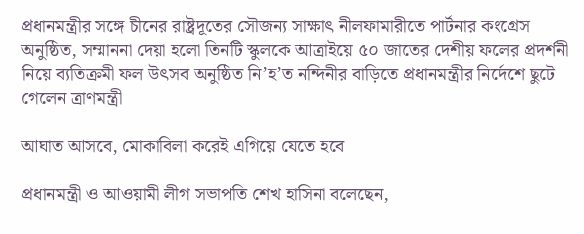প্রধানমন্ত্রীর সঙ্গে চীনের রাষ্ট্রদূতের সৌজন্য সাক্ষাৎ নীলফামারীতে পার্টনার কংগ্রেস অনুষ্ঠিত, সম্মাননা দেয়া হলো তিনটি স্কুলকে আত্রাইয়ে ৫০ জাতের দেশীয় ফলের প্রদর্শনী নিয়ে ব্যতিক্রমী ফল উৎসব অনুষ্ঠিত নি’হ’ত নন্দিনীর বাড়িতে প্রধানমন্ত্রীর নির্দেশে ছুটে গেলেন ত্রাণমন্ত্রী

আঘাত আসবে, মোকাবিলা করেই এগিয়ে যেতে হবে

প্রধানমন্ত্রী ও আওয়ামী লীগ সভাপতি শেখ হাসিনা বলেছেন,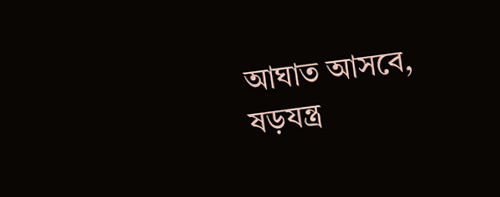আঘাত আসবে, ষড়যন্ত্র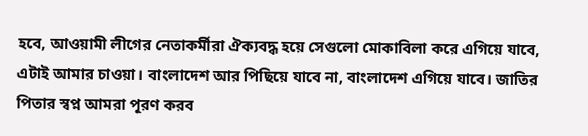হবে, আওয়ামী লীগের নেতাকর্মীরা ঐক্যবদ্ধ হয়ে সেগুলো মোকাবিলা করে এগিয়ে যাবে, এটাই আমার চাওয়া। বাংলাদেশ আর পিছিয়ে যাবে না, বাংলাদেশ এগিয়ে যাবে। জাতির পিতার স্বপ্ন আমরা পূরণ করব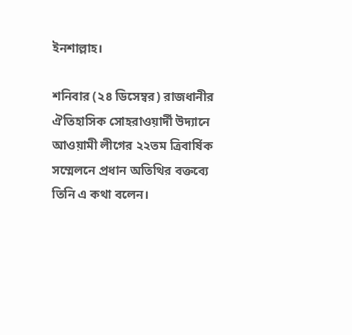ইনশাল্লাহ।

শনিবার (২৪ ডিসেম্বর) রাজধানীর ঐতিহাসিক সোহরাওয়ার্দী উদ্যানে আওয়ামী লীগের ২২তম ত্রিবার্ষিক সম্মেলনে প্রধান অতিথির বক্তব্যে তিনি এ কথা বলেন।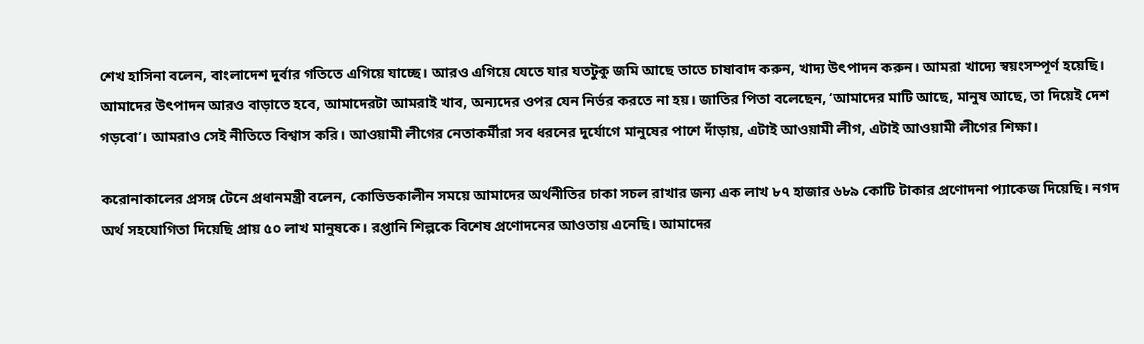শেখ হাসিনা বলেন, বাংলাদেশ দুর্বার গতিতে এগিয়ে যাচ্ছে। আরও এগিয়ে যেতে যার যতটুকু জমি আছে তাতে চাষাবাদ করুন, খাদ্য উৎপাদন করুন। আমরা খাদ্যে স্বয়ংসম্পূর্ণ হয়েছি। আমাদের উৎপাদন আরও বাড়াতে হবে, আমাদেরটা আমরাই খাব, অন্যদের ওপর যেন নির্ভর করতে না হয়। জাতির পিতা বলেছেন, ‘আমাদের মাটি আছে, মানুষ আছে, তা দিয়েই দেশ গড়বো’। আমরাও সেই নীতিতে বিশ্বাস করি। আওয়ামী লীগের নেতাকর্মীরা সব ধরনের দুর্যোগে মানুষের পাশে দাঁড়ায়, এটাই আওয়ামী লীগ, এটাই আওয়ামী লীগের শিক্ষা।

করোনাকালের প্রসঙ্গ টেনে প্রধানমন্ত্রী বলেন, কোভিডকালীন সময়ে আমাদের অর্থনীতির চাকা সচল রাখার জন্য এক লাখ ৮৭ হাজার ৬৮৯ কোটি টাকার প্রণোদনা প্যাকেজ দিয়েছি। নগদ অর্থ সহযোগিতা দিয়েছি প্রায় ৫০ লাখ মানুষকে। রপ্তানি শিল্পকে বিশেষ প্রণোদনের আওতায় এনেছি। আমাদের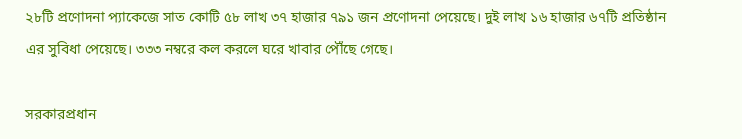২৮টি প্রণোদনা প্যাকেজে সাত কোটি ৫৮ লাখ ৩৭ হাজার ৭৯১ জন প্রণোদনা পেয়েছে। দুই লাখ ১৬ হাজার ৬৭টি প্রতিষ্ঠান এর সুবিধা পেয়েছে। ৩৩৩ নম্বরে কল করলে ঘরে খাবার পৌঁছে গেছে।

সরকারপ্রধান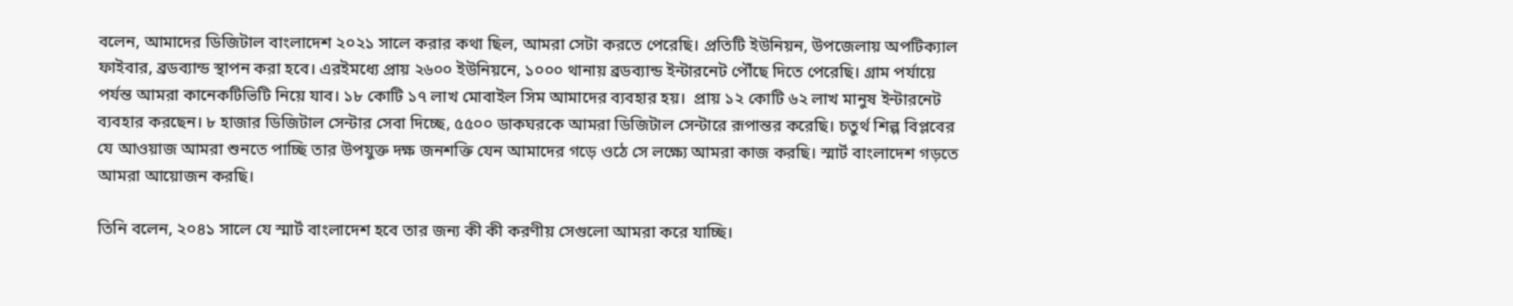বলেন, আমাদের ডিজিটাল বাংলাদেশ ২০২১ সালে করার কথা ছিল, আমরা সেটা করতে পেরেছি। প্রতিটি ইউনিয়ন, উপজেলায় অপটিক্যাল ফাইবার, ব্রডব্যান্ড স্থাপন করা হবে। এরইমধ্যে প্রায় ২৬০০ ইউনিয়নে, ১০০০ থানায় ব্রডব্যান্ড ইন্টারনেট পৌঁছে দিতে পেরেছি। গ্রাম পর্যায়ে পর্যন্ত আমরা কানেকটিভিটি নিয়ে যাব। ১৮ কোটি ১৭ লাখ মোবাইল সিম আমাদের ব্যবহার হয়।  প্রায় ১২ কোটি ৬২ লাখ মানুষ ইন্টারনেট ব্যবহার করছেন। ৮ হাজার ডিজিটাল সেন্টার সেবা দিচ্ছে, ৫৫০০ ডাকঘরকে আমরা ডিজিটাল সেন্টারে রূপান্তর করেছি। চতুর্থ শিল্প বিপ্লবের যে আওয়াজ আমরা শুনতে পাচ্ছি তার উপযুক্ত দক্ষ জনশক্তি যেন আমাদের গড়ে ওঠে সে লক্ষ্যে আমরা কাজ করছি। স্মার্ট বাংলাদেশ গড়তে আমরা আয়োজন করছি।

তিনি বলেন, ২০৪১ সালে যে স্মার্ট বাংলাদেশ হবে তার জন্য কী কী করণীয় সেগুলো আমরা করে যাচ্ছি।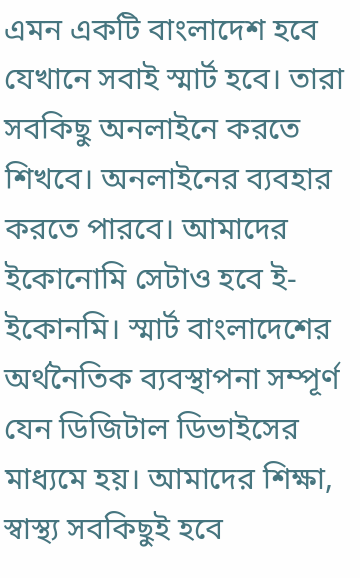এমন একটি বাংলাদেশ হবে যেখানে সবাই স্মার্ট হবে। তারা সবকিছু অনলাইনে করতে শিখবে। অনলাইনের ব্যবহার করতে পারবে। আমাদের ইকোনোমি সেটাও হবে ই-ইকোনমি। স্মার্ট বাংলাদেশের অর্থনৈতিক ব্যবস্থাপনা সম্পূর্ণ যেন ডিজিটাল ডিভাইসের মাধ্যমে হয়। আমাদের শিক্ষা, স্বাস্থ্য সবকিছুই হবে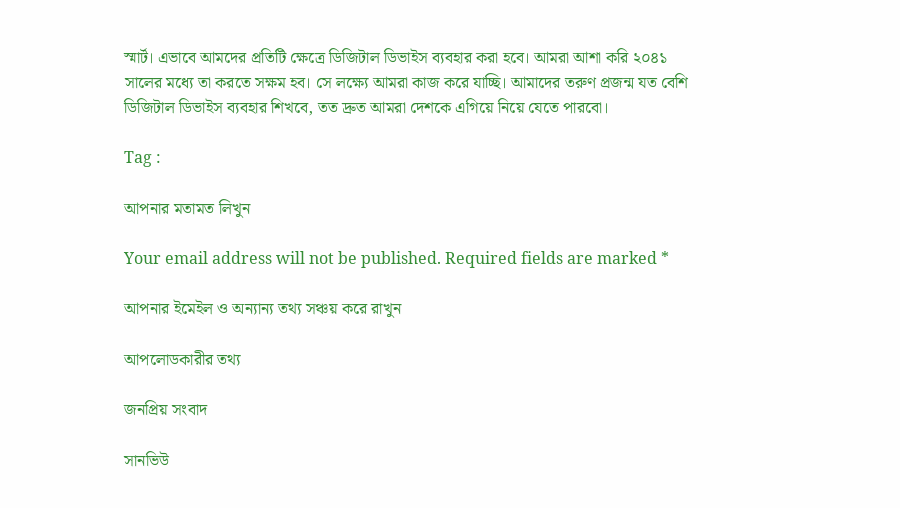স্মার্ট। এভাবে আমদের প্রতিটি ক্ষেত্রে ডিজিটাল ডিভাইস ব্যবহার করা হবে। আমরা আশা করি ২০৪১ সালের মধ্যে তা করতে সক্ষম হব। সে লক্ষ্যে আমরা কাজ করে যাচ্ছি। আমাদের তরুণ প্রজন্ম যত বেশি ডিজিটাল ডিভাইস ব্যবহার শিখবে, তত দ্রুত আমরা দেশকে এগিয়ে নিয়ে যেতে পারবো।

Tag :

আপনার মতামত লিখুন

Your email address will not be published. Required fields are marked *

আপনার ইমেইল ও অন্যান্য তথ্য সঞ্চয় করে রাখুন

আপলোডকারীর তথ্য

জনপ্রিয় সংবাদ

সানভিউ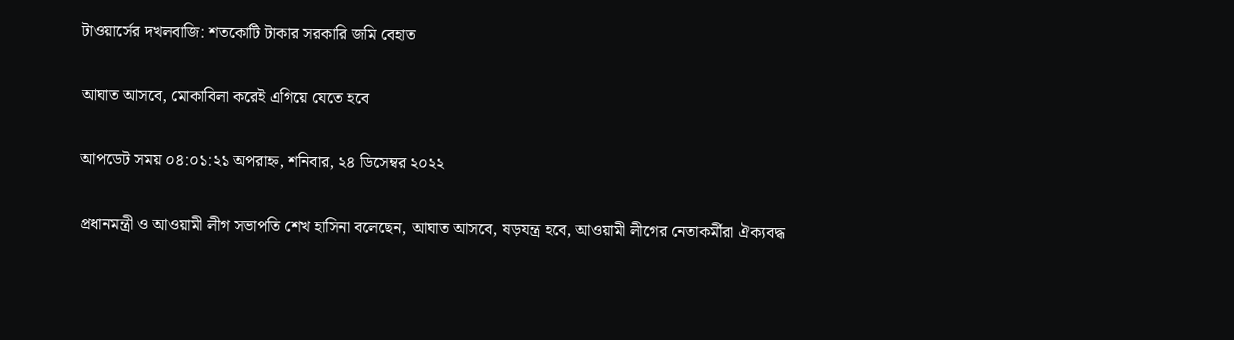টাওয়ার্সের দখলবাজি: শতকোটি টাকার সরকারি জমি বেহাত

আঘাত আসবে, মোকাবিলা করেই এগিয়ে যেতে হবে

আপডেট সময় ০৪:০১:২১ অপরাহ্ন, শনিবার, ২৪ ডিসেম্বর ২০২২

প্রধানমন্ত্রী ও আওয়ামী লীগ সভাপতি শেখ হাসিনা বলেছেন, আঘাত আসবে, ষড়যন্ত্র হবে, আওয়ামী লীগের নেতাকর্মীরা ঐক্যবদ্ধ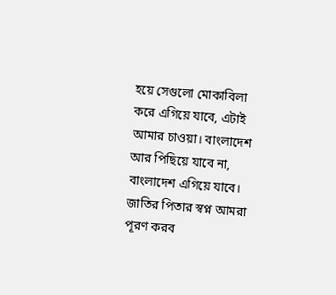হয়ে সেগুলো মোকাবিলা করে এগিয়ে যাবে, এটাই আমার চাওয়া। বাংলাদেশ আর পিছিয়ে যাবে না, বাংলাদেশ এগিয়ে যাবে। জাতির পিতার স্বপ্ন আমরা পূরণ করব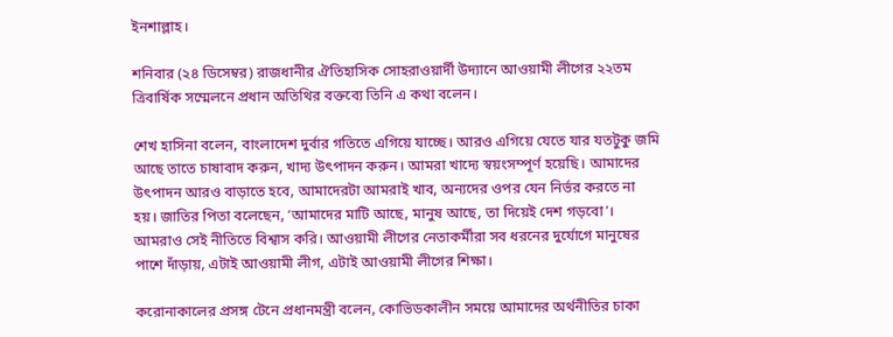ইনশাল্লাহ।

শনিবার (২৪ ডিসেম্বর) রাজধানীর ঐতিহাসিক সোহরাওয়ার্দী উদ্যানে আওয়ামী লীগের ২২তম ত্রিবার্ষিক সম্মেলনে প্রধান অতিথির বক্তব্যে তিনি এ কথা বলেন।

শেখ হাসিনা বলেন, বাংলাদেশ দুর্বার গতিতে এগিয়ে যাচ্ছে। আরও এগিয়ে যেতে যার যতটুকু জমি আছে তাতে চাষাবাদ করুন, খাদ্য উৎপাদন করুন। আমরা খাদ্যে স্বয়ংসম্পূর্ণ হয়েছি। আমাদের উৎপাদন আরও বাড়াতে হবে, আমাদেরটা আমরাই খাব, অন্যদের ওপর যেন নির্ভর করতে না হয়। জাতির পিতা বলেছেন, ‘আমাদের মাটি আছে, মানুষ আছে, তা দিয়েই দেশ গড়বো’। আমরাও সেই নীতিতে বিশ্বাস করি। আওয়ামী লীগের নেতাকর্মীরা সব ধরনের দুর্যোগে মানুষের পাশে দাঁড়ায়, এটাই আওয়ামী লীগ, এটাই আওয়ামী লীগের শিক্ষা।

করোনাকালের প্রসঙ্গ টেনে প্রধানমন্ত্রী বলেন, কোভিডকালীন সময়ে আমাদের অর্থনীতির চাকা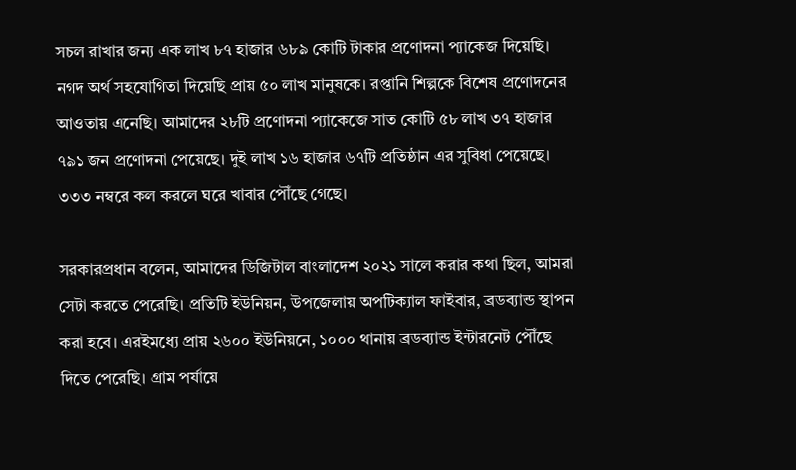সচল রাখার জন্য এক লাখ ৮৭ হাজার ৬৮৯ কোটি টাকার প্রণোদনা প্যাকেজ দিয়েছি। নগদ অর্থ সহযোগিতা দিয়েছি প্রায় ৫০ লাখ মানুষকে। রপ্তানি শিল্পকে বিশেষ প্রণোদনের আওতায় এনেছি। আমাদের ২৮টি প্রণোদনা প্যাকেজে সাত কোটি ৫৮ লাখ ৩৭ হাজার ৭৯১ জন প্রণোদনা পেয়েছে। দুই লাখ ১৬ হাজার ৬৭টি প্রতিষ্ঠান এর সুবিধা পেয়েছে। ৩৩৩ নম্বরে কল করলে ঘরে খাবার পৌঁছে গেছে।

সরকারপ্রধান বলেন, আমাদের ডিজিটাল বাংলাদেশ ২০২১ সালে করার কথা ছিল, আমরা সেটা করতে পেরেছি। প্রতিটি ইউনিয়ন, উপজেলায় অপটিক্যাল ফাইবার, ব্রডব্যান্ড স্থাপন করা হবে। এরইমধ্যে প্রায় ২৬০০ ইউনিয়নে, ১০০০ থানায় ব্রডব্যান্ড ইন্টারনেট পৌঁছে দিতে পেরেছি। গ্রাম পর্যায়ে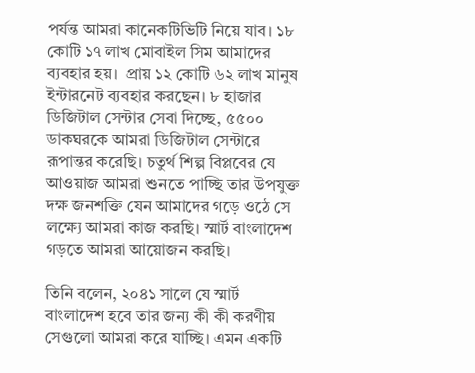পর্যন্ত আমরা কানেকটিভিটি নিয়ে যাব। ১৮ কোটি ১৭ লাখ মোবাইল সিম আমাদের ব্যবহার হয়।  প্রায় ১২ কোটি ৬২ লাখ মানুষ ইন্টারনেট ব্যবহার করছেন। ৮ হাজার ডিজিটাল সেন্টার সেবা দিচ্ছে, ৫৫০০ ডাকঘরকে আমরা ডিজিটাল সেন্টারে রূপান্তর করেছি। চতুর্থ শিল্প বিপ্লবের যে আওয়াজ আমরা শুনতে পাচ্ছি তার উপযুক্ত দক্ষ জনশক্তি যেন আমাদের গড়ে ওঠে সে লক্ষ্যে আমরা কাজ করছি। স্মার্ট বাংলাদেশ গড়তে আমরা আয়োজন করছি।

তিনি বলেন, ২০৪১ সালে যে স্মার্ট বাংলাদেশ হবে তার জন্য কী কী করণীয় সেগুলো আমরা করে যাচ্ছি। এমন একটি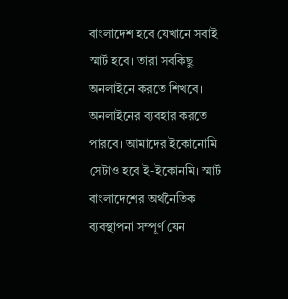বাংলাদেশ হবে যেখানে সবাই স্মার্ট হবে। তারা সবকিছু অনলাইনে করতে শিখবে। অনলাইনের ব্যবহার করতে পারবে। আমাদের ইকোনোমি সেটাও হবে ই-ইকোনমি। স্মার্ট বাংলাদেশের অর্থনৈতিক ব্যবস্থাপনা সম্পূর্ণ যেন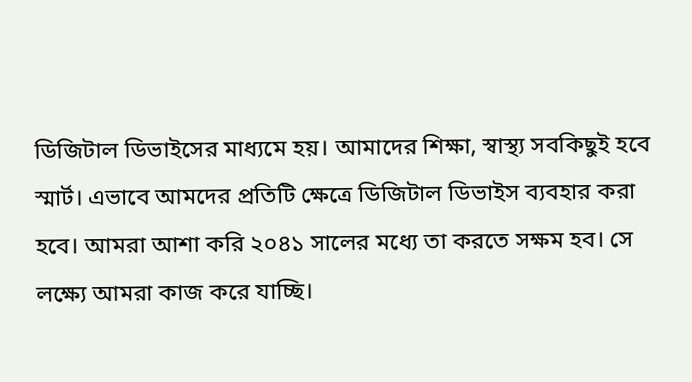ডিজিটাল ডিভাইসের মাধ্যমে হয়। আমাদের শিক্ষা, স্বাস্থ্য সবকিছুই হবে স্মার্ট। এভাবে আমদের প্রতিটি ক্ষেত্রে ডিজিটাল ডিভাইস ব্যবহার করা হবে। আমরা আশা করি ২০৪১ সালের মধ্যে তা করতে সক্ষম হব। সে লক্ষ্যে আমরা কাজ করে যাচ্ছি।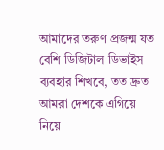আমাদের তরুণ প্রজন্ম যত বেশি ডিজিটাল ডিভাইস ব্যবহার শিখবে, তত দ্রুত আমরা দেশকে এগিয়ে নিয়ে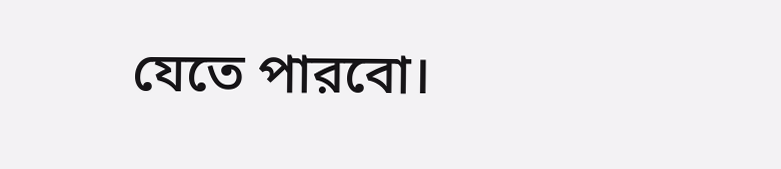যেতে পারবো।